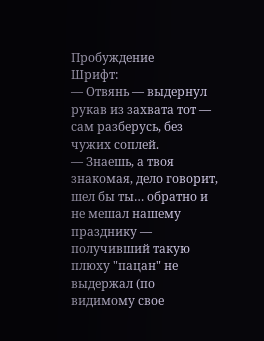Пробуждение
Шрифт:
— Отвянь — выдернул рукав из захвата тот — сам разберусь, без чужих соплей.
— Знаешь, а твоя знакомая, дело говорит, шел бы ты… обратно и не мешал нашему празднику — получивший такую плюху "пацан" не выдержал (по видимому свое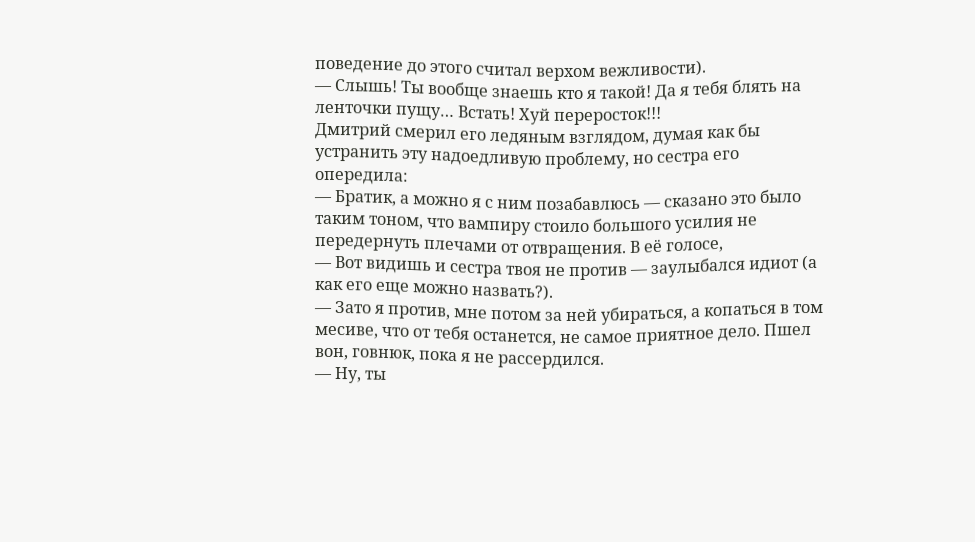поведение до этого считал верхом вежливости).
— Слышь! Ты вообще знаешь кто я такой! Да я тебя блять на ленточки пущу… Встать! Хуй переросток!!!
Дмитрий смерил его ледяным взглядом, думая как бы устранить эту надоедливую проблему, но сестра его опередила:
— Братик, а можно я с ним позабавлюсь — сказано это было таким тоном, что вампиру стоило большого усилия не передернуть плечами от отвращения. В её голосе,
— Вот видишь и сестра твоя не против — заулыбался идиот (а как его еще можно назвать?).
— Зато я против, мне потом за ней убираться, а копаться в том месиве, что от тебя останется, не самое приятное дело. Пшел вон, говнюк, пока я не рассердился.
— Ну, ты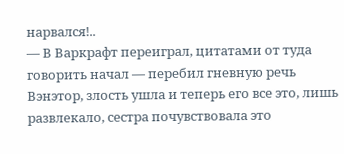нарвался!..
— В Варкрафт переиграл, цитатами от туда говорить начал — перебил гневную речь Вэнэтор, злость ушла и теперь его все это, лишь развлекало, сестра почувствовала это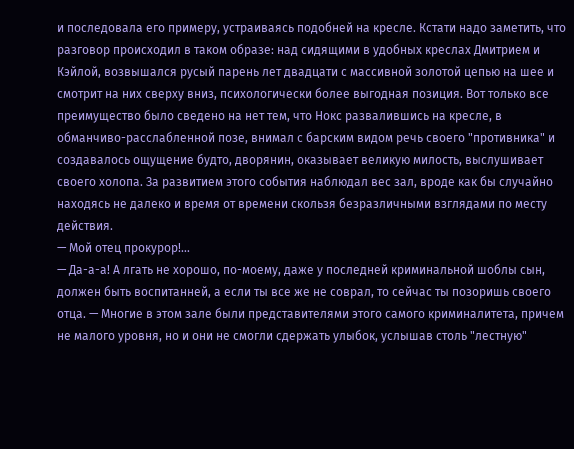и последовала его примеру, устраиваясь подобней на кресле. Кстати надо заметить, что разговор происходил в таком образе: над сидящими в удобных креслах Дмитрием и Кэйлой, возвышался русый парень лет двадцати с массивной золотой цепью на шее и смотрит на них сверху вниз, психологически более выгодная позиция. Вот только все преимущество было сведено на нет тем, что Нокс развалившись на кресле, в обманчиво-расслабленной позе, внимал с барским видом речь своего "противника" и создавалось ощущение будто, дворянин, оказывает великую милость, выслушивает своего холопа. За развитием этого события наблюдал вес зал, вроде как бы случайно находясь не далеко и время от времени скользя безразличными взглядами по месту действия.
— Мой отец прокурор!…
— Да-а-а! А лгать не хорошо, по-моему, даже у последней криминальной шоблы сын, должен быть воспитанней, а если ты все же не соврал, то сейчас ты позоришь своего отца. — Многие в этом зале были представителями этого самого криминалитета, причем не малого уровня, но и они не смогли сдержать улыбок, услышав столь "лестную"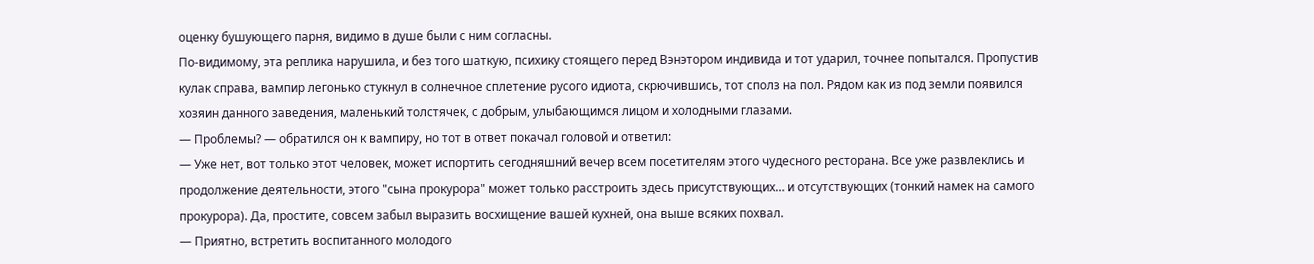оценку бушующего парня, видимо в душе были с ним согласны.
По-видимому, эта реплика нарушила, и без того шаткую, психику стоящего перед Вэнэтором индивида и тот ударил, точнее попытался. Пропустив кулак справа, вампир легонько стукнул в солнечное сплетение русого идиота, скрючившись, тот сполз на пол. Рядом как из под земли появился хозяин данного заведения, маленький толстячек, с добрым, улыбающимся лицом и холодными глазами.
— Проблемы? — обратился он к вампиру, но тот в ответ покачал головой и ответил:
— Уже нет, вот только этот человек, может испортить сегодняшний вечер всем посетителям этого чудесного ресторана. Все уже развлеклись и продолжение деятельности, этого "сына прокурора" может только расстроить здесь присутствующих… и отсутствующих (тонкий намек на самого прокурора). Да, простите, совсем забыл выразить восхищение вашей кухней, она выше всяких похвал.
— Приятно, встретить воспитанного молодого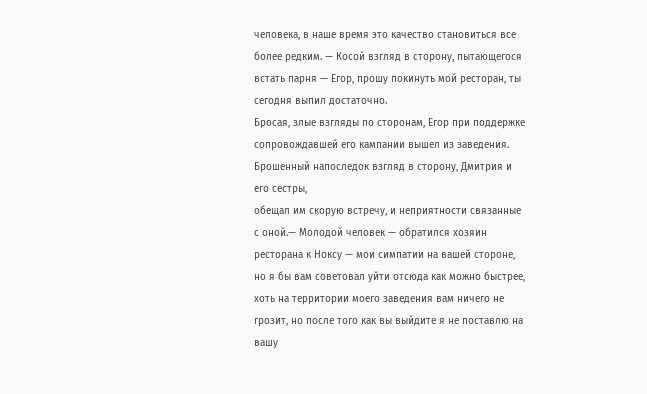человека, в наше время это качество становиться все более редким. — Косой взгляд в сторону, пытающегося встать парня — Егор, прошу покинуть мой ресторан, ты сегодня выпил достаточно.
Бросая, злые взгляды по сторонам, Егор при поддержке сопровождавшей его кампании вышел из заведения. Брошенный напоследок взгляд в сторону, Дмитрия и его сестры,
обещал им скорую встречу, и неприятности связанные с оной.— Молодой человек — обратился хозяин ресторана к Ноксу — мои симпатии на вашей стороне, но я бы вам советовал уйти отсюда как можно быстрее, хоть на территории моего заведения вам ничего не грозит, но после того как вы выйдите я не поставлю на вашу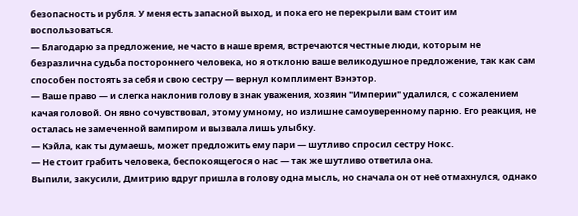безопасность и рубля. У меня есть запасной выход, и пока его не перекрыли вам стоит им воспользоваться.
— Благодарю за предложение, не часто в наше время, встречаются честные люди, которым не безразлична судьба постороннего человека, но я отклоню ваше великодушное предложение, так как сам способен постоять за себя и свою сестру — вернул комплимент Вэнэтор.
— Ваше право — и слегка наклонив голову в знак уважения, хозяин "Империи" удалился, с сожалением качая головой. Он явно сочувствовал, этому умному, но излишне самоуверенному парню. Его реакция, не осталась не замеченной вампиром и вызвала лишь улыбку.
— Кэйла, как ты думаешь, может предложить ему пари — шутливо спросил сестру Нокс.
— Не стоит грабить человека, беспокоящегося о нас — так же шутливо ответила она.
Выпили, закусили, Дмитрию вдруг пришла в голову одна мысль, но сначала он от неё отмахнулся, однако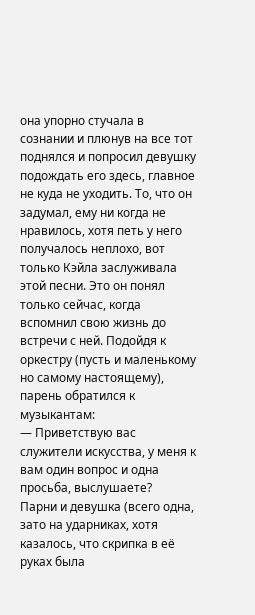она упорно стучала в сознании и плюнув на все тот поднялся и попросил девушку подождать его здесь, главное не куда не уходить. То, что он задумал, ему ни когда не нравилось, хотя петь у него получалось неплохо, вот только Кэйла заслуживала этой песни. Это он понял только сейчас, когда вспомнил свою жизнь до встречи с ней. Подойдя к оркестру (пусть и маленькому но самому настоящему), парень обратился к музыкантам:
— Приветствую вас служители искусства, у меня к вам один вопрос и одна просьба, выслушаете?
Парни и девушка (всего одна, зато на ударниках, хотя казалось, что скрипка в её руках была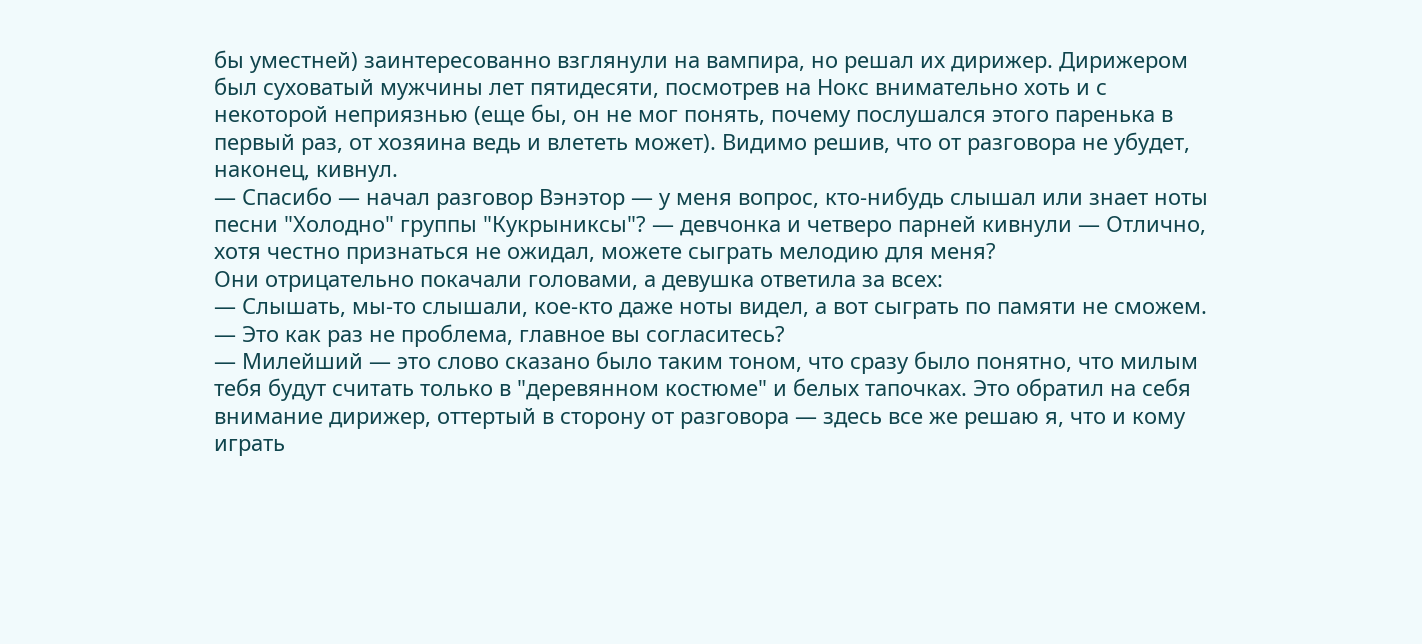бы уместней) заинтересованно взглянули на вампира, но решал их дирижер. Дирижером был суховатый мужчины лет пятидесяти, посмотрев на Нокс внимательно хоть и с некоторой неприязнью (еще бы, он не мог понять, почему послушался этого паренька в первый раз, от хозяина ведь и влететь может). Видимо решив, что от разговора не убудет, наконец, кивнул.
— Спасибо — начал разговор Вэнэтор — у меня вопрос, кто-нибудь слышал или знает ноты песни "Холодно" группы "Кукрыниксы"? — девчонка и четверо парней кивнули — Отлично, хотя честно признаться не ожидал, можете сыграть мелодию для меня?
Они отрицательно покачали головами, а девушка ответила за всех:
— Слышать, мы-то слышали, кое-кто даже ноты видел, а вот сыграть по памяти не сможем.
— Это как раз не проблема, главное вы согласитесь?
— Милейший — это слово сказано было таким тоном, что сразу было понятно, что милым тебя будут считать только в "деревянном костюме" и белых тапочках. Это обратил на себя внимание дирижер, оттертый в сторону от разговора — здесь все же решаю я, что и кому играть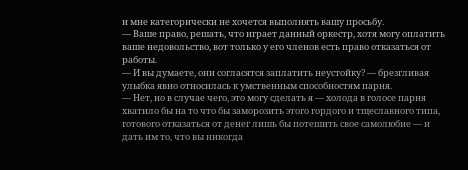и мне категорически не хочется выполнять вашу просьбу.
— Ваше право, решать, что играет данный оркестр, хотя могу оплатить ваше недовольство, вот только у его членов есть право отказаться от работы.
— И вы думаете, они согласятся заплатить неустойку? — брезгливая улыбка явно относилась к умственным способностям парня.
— Нет, но в случае чего, это могу сделать я — холода в голосе парня хватило бы на то что бы заморозить этого гордого и тщеславного типа, готового отказаться от денег лишь бы потешить свое самолюбие — и дать им то, что вы никогда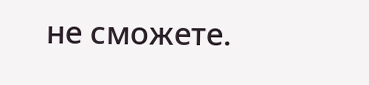не сможете.